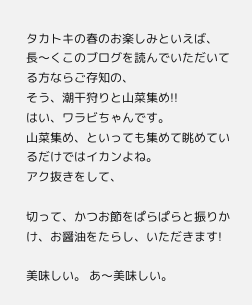タカトキの春のお楽しみといえば、
長〜くこのブログを読んでいただいてる方ならご存知の、
そう、潮干狩りと山菜集め!!
はい、ワラビちゃんです。
山菜集め、といっても集めて眺めているだけではイカンよね。
アク抜きをして、

切って、かつお節をぱらぱらと振りかけ、お醤油をたらし、いただきます!

美味しい。 あ〜美味しい。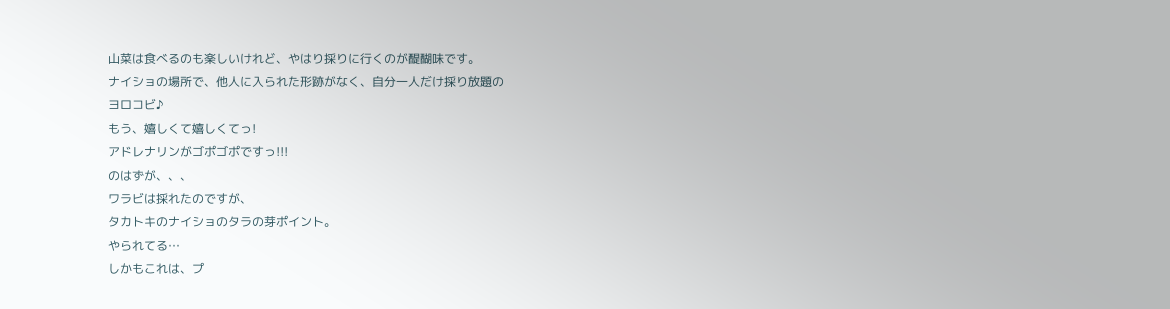山菜は食べるのも楽しいけれど、やはり採りに行くのが醍醐味です。
ナイショの場所で、他人に入られた形跡がなく、自分一人だけ採り放題の
ヨロコビ♪
もう、嬉しくて嬉しくてっ!
アドレナリンがゴポゴポですっ!!!
のはずが、、、
ワラビは採れたのですが、
タカトキのナイショのタラの芽ポイント。
やられてる…
しかもこれは、プ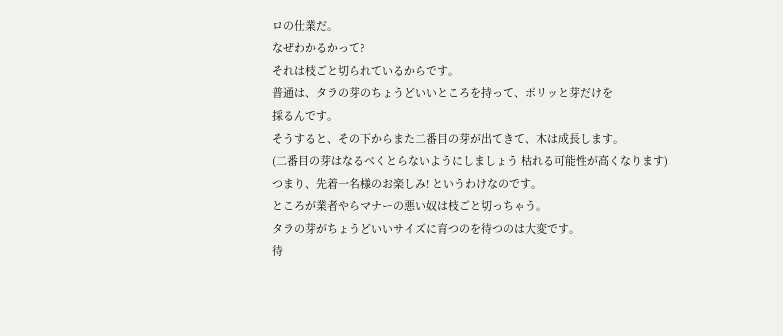ロの仕業だ。
なぜわかるかって?
それは枝ごと切られているからです。
普通は、タラの芽のちょうどいいところを持って、ポリッと芽だけを
採るんです。
そうすると、その下からまた二番目の芽が出てきて、木は成長します。
(二番目の芽はなるべくとらないようにしましょう 枯れる可能性が高くなります)
つまり、先着一名様のお楽しみ! というわけなのです。
ところが業者やらマナーの悪い奴は枝ごと切っちゃう。
タラの芽がちょうどいいサイズに育つのを待つのは大変です。
待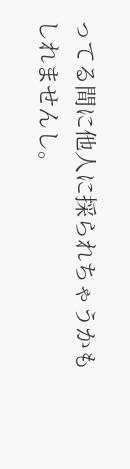ってる間に他人に採られちゃうかもしれませんし。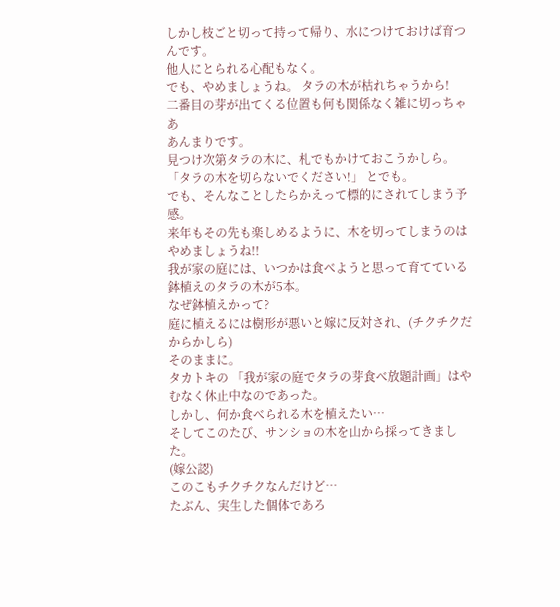しかし枝ごと切って持って帰り、水につけておけば育つんです。
他人にとられる心配もなく。
でも、やめましょうね。 タラの木が枯れちゃうから!
二番目の芽が出てくる位置も何も関係なく雑に切っちゃあ
あんまりです。
見つけ次第タラの木に、札でもかけておこうかしら。
「タラの木を切らないでください!」 とでも。
でも、そんなことしたらかえって標的にされてしまう予感。
来年もその先も楽しめるように、木を切ってしまうのはやめましょうね!!
我が家の庭には、いつかは食べようと思って育てている
鉢植えのタラの木が5本。
なぜ鉢植えかって?
庭に植えるには樹形が悪いと嫁に反対され、(チクチクだからかしら)
そのままに。
タカトキの 「我が家の庭でタラの芽食べ放題計画」はやむなく休止中なのであった。
しかし、何か食べられる木を植えたい…
そしてこのたび、サンショの木を山から採ってきました。
(嫁公認)
このこもチクチクなんだけど…
たぶん、実生した個体であろ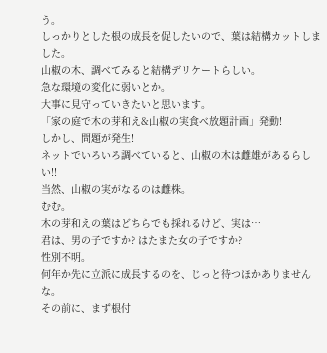う。
しっかりとした根の成長を促したいので、葉は結構カットしました。
山椒の木、調べてみると結構デリケートらしい。
急な環境の変化に弱いとか。
大事に見守っていきたいと思います。
「家の庭で木の芽和え&山椒の実食べ放題計画」発動!
しかし、問題が発生!
ネットでいろいろ調べていると、山椒の木は雌雄があるらしい!!
当然、山椒の実がなるのは雌株。
むむ。
木の芽和えの葉はどちらでも採れるけど、実は…
君は、男の子ですか? はたまた女の子ですか?
性別不明。
何年か先に立派に成長するのを、じっと待つほかありませんな。
その前に、まず根付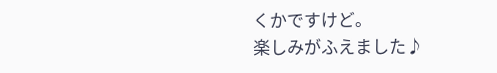くかですけど。
楽しみがふえました♪